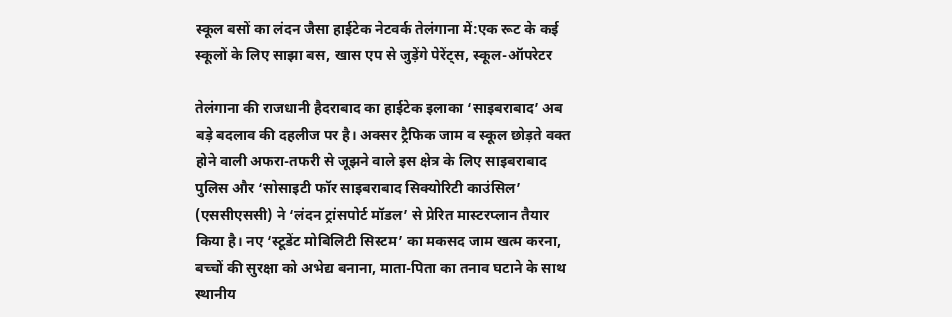स्कूल बसों का लंदन जैसा हाईटेक नेटवर्क तेलंगाना में:एक रूट के कई स्कूलों के लिए साझा बस, खास एप से जुड़ेंगे पेरेंट्स, स्कूल-ऑपरेटर

तेलंगाना की राजधानी हैदराबाद का हाईटेक इलाका ‘साइबराबाद’ अब बड़े बदलाव की दहलीज पर है। अक्सर ट्रैफिक जाम व स्कूल छोड़ते वक्त होने वाली अफरा-तफरी से जूझने वाले इस क्षेत्र के लिए साइबराबाद पुलिस और ‘सोसाइटी फॉर साइबराबाद सिक्योरिटी काउंसिल’ (एससीएससी) ने ‘लंदन ट्रांसपोर्ट मॉडल’ से प्रेरित मास्टरप्लान तैयार किया है। नए ‘स्टूडेंट मोबिलिटी सिस्टम’ का मकसद जाम खत्म करना, बच्चों की सुरक्षा को अभेद्य बनाना, माता-पिता का तनाव घटाने के साथ स्थानीय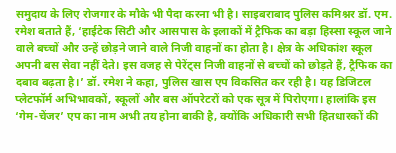समुदाय के लिए रोजगार के मौके भी पैदा करना भी है। साइबराबाद पुलिस कमिश्नर डॉ. एम. रमेश बताते हैं, ‘हाईटेक सिटी और आसपास के इलाकों में ट्रैफिक का बड़ा हिस्सा स्कूल जाने वाले बच्चों और उन्हें छोड़ने जाने वाले निजी वाहनों का होता है। क्षेत्र के अधिकांश स्कूल अपनी बस सेवा नहीं देते। इस वजह से पेरेंट्स निजी वाहनों से बच्चों को छोड़ते हैं, ट्रैफिक का दबाव बढ़ता है।’ डॉ. रमेश ने कहा, पुलिस खास एप विकसित कर रही है। यह डिजिटल प्लेटफॉर्म अभिभावकों, स्कूलों और बस ऑपरेटरों को एक सूत्र में पिरोएगा। हालांकि इस ‘गेम-चेंजर’ एप का नाम अभी तय होना बाकी है, क्योंकि अधिकारी सभी हितधारकों की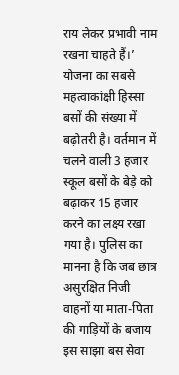राय लेकर प्रभावी नाम रखना चाहते हैं।’ योजना का सबसे महत्वाकांक्षी हिस्सा बसों की संख्या में बढ़ोतरी है। वर्तमान में चलने वाली 3 हजार स्कूल बसों के बेड़े को बढ़ाकर 15 हजार करने का लक्ष्य रखा गया है। पुलिस का मानना है कि जब छात्र असुरक्षित निजी वाहनों या माता-पिता की गाड़ियों के बजाय इस साझा बस सेवा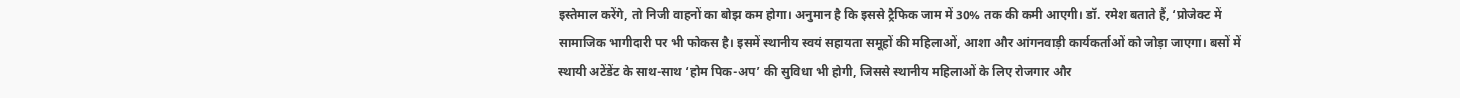इस्तेमाल करेंगे, तो निजी वाहनों का बोझ कम होगा। अनुमान है कि इससे ट्रैफिक जाम में 30% तक की कमी आएगी। डॉ. रमेश बताते हैं, ‘प्रोजेक्ट में सामाजिक भागीदारी पर भी फोकस है। इसमें स्थानीय स्वयं सहायता समूहों की महिलाओं, आशा और आंगनवाड़ी कार्यकर्ताओं को जोड़ा जाएगा। बसों में स्थायी अटेंडेंट के साथ-साथ ‘होम पिक-अप’ की सुविधा भी होगी, जिससे स्थानीय महिलाओं के लिए रोजगार और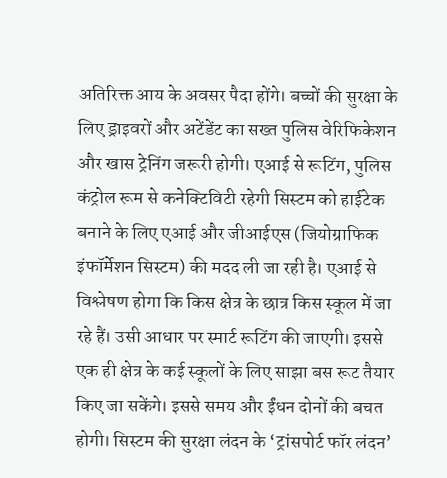अतिरिक्त आय के अवसर पैदा होंगे। बच्चों की सुरक्षा के लिए ड्राइवरों और अटेंडेंट का सख्त पुलिस वेरिफिकेशन और खास ट्रेनिंग जरूरी होगी। एआई से रूटिंग, पुलिस कंट्रोल रूम से कनेक्टिविटी रहेगी सिस्टम को हाईटेक बनाने के लिए एआई और जीआईएस (जियोग्राफिक इंफॉर्मेशन सिस्टम) की मदद ली जा रही है। एआई से विश्लेषण होगा कि किस क्षेत्र के छात्र किस स्कूल में जा रहे हैं। उसी आधार पर स्मार्ट रूटिंग की जाएगी। इससे एक ही क्षेत्र के कई स्कूलों के लिए साझा बस रूट तैयार किए जा सकेंगे। इससे समय और ईंधन दोनों की बचत होगी। सिस्टम की सुरक्षा लंदन के ‘ट्रांसपोर्ट फॉर लंदन’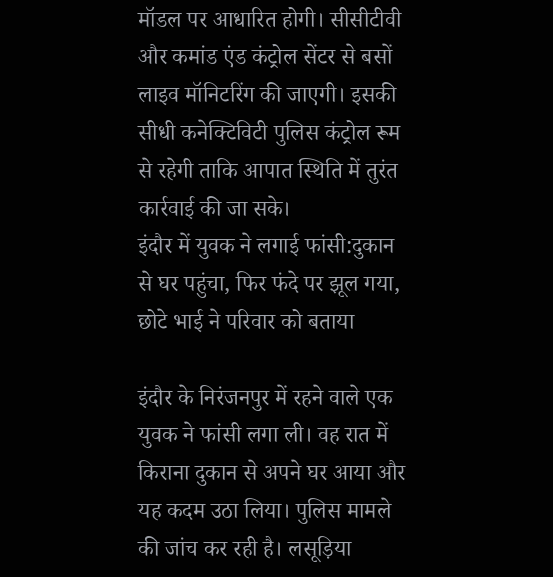मॉडल पर आधारित होगी। सीसीटीवी और कमांड एंड कंट्रोल सेंटर से बसों लाइव मॉनिटरिंग की जाएगी। इसकी सीधी कनेक्टिविटी पुलिस कंट्रोल रूम से रहेगी ताकि आपात स्थिति में तुरंत कार्रवाई की जा सके।
इंदौर में युवक ने लगाई फांसी:दुकान से घर पहुंचा, फिर फंदे पर झूल गया, छोटे भाई ने परिवार को बताया

इंदौर के निरंजनपुर में रहने वाले एक युवक ने फांसी लगा ली। वह रात में किराना दुकान से अपने घर आया और यह कदम उठा लिया। पुलिस मामले की जांच कर रही है। लसूड़िया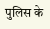पुलिस के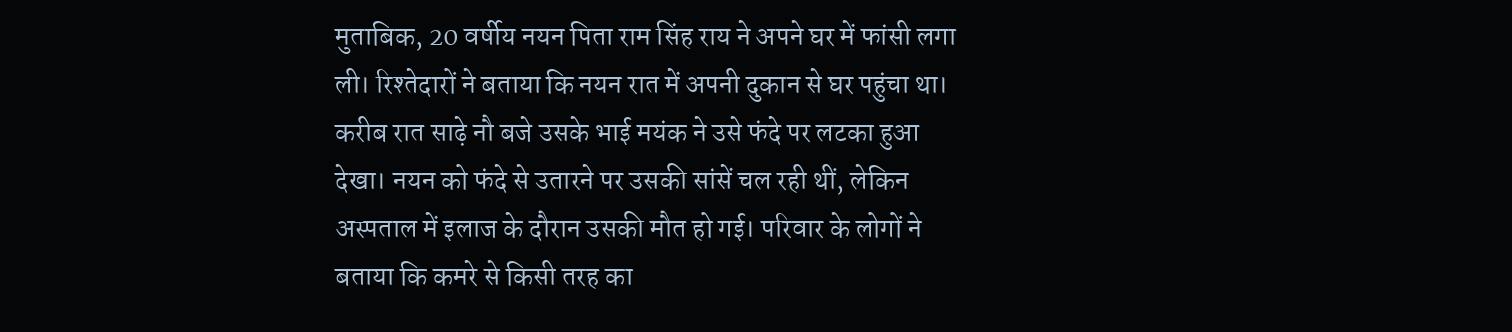मुताबिक, 20 वर्षीय नयन पिता राम सिंह राय ने अपने घर में फांसी लगा ली। रिश्तेदारों ने बताया कि नयन रात में अपनी दुकान से घर पहुंचा था। करीब रात साढ़े नौ बजे उसके भाई मयंक ने उसे फंदे पर लटका हुआ देखा। नयन को फंदे से उतारने पर उसकी सांसें चल रही थीं, लेकिन अस्पताल में इलाज के दौरान उसकी मौत हो गई। परिवार के लोगों ने बताया कि कमरे से किसी तरह का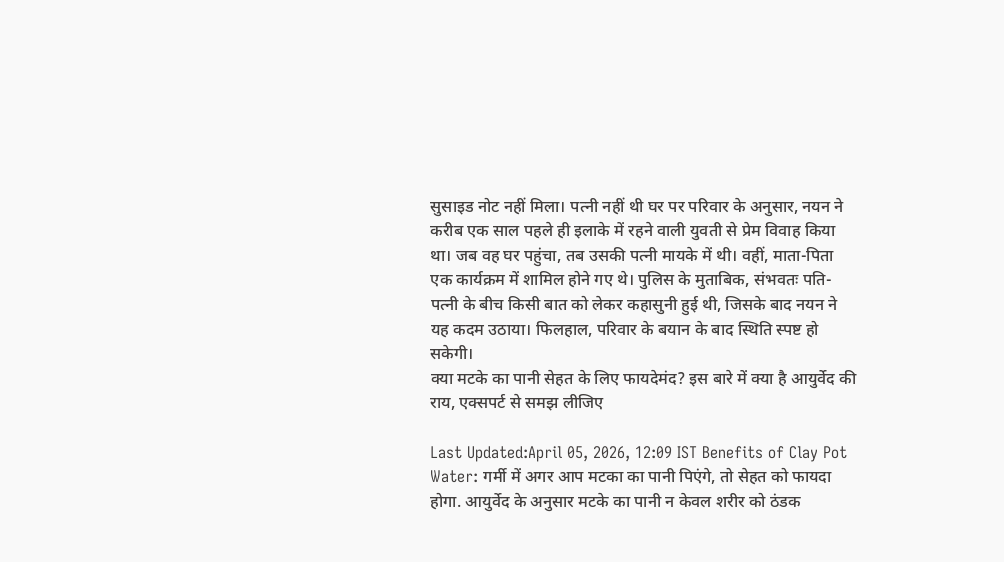सुसाइड नोट नहीं मिला। पत्नी नहीं थी घर पर परिवार के अनुसार, नयन ने करीब एक साल पहले ही इलाके में रहने वाली युवती से प्रेम विवाह किया था। जब वह घर पहुंचा, तब उसकी पत्नी मायके में थी। वहीं, माता-पिता एक कार्यक्रम में शामिल होने गए थे। पुलिस के मुताबिक, संभवतः पति-पत्नी के बीच किसी बात को लेकर कहासुनी हुई थी, जिसके बाद नयन ने यह कदम उठाया। फिलहाल, परिवार के बयान के बाद स्थिति स्पष्ट हो सकेगी।
क्या मटके का पानी सेहत के लिए फायदेमंद? इस बारे में क्या है आयुर्वेद की राय, एक्सपर्ट से समझ लीजिए

Last Updated:April 05, 2026, 12:09 IST Benefits of Clay Pot Water: गर्मी में अगर आप मटका का पानी पिएंगे, तो सेहत को फायदा होगा. आयुर्वेद के अनुसार मटके का पानी न केवल शरीर को ठंडक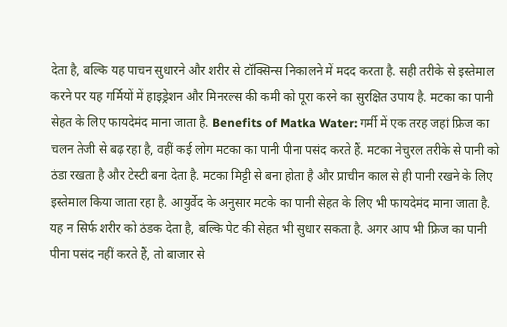देता है, बल्कि यह पाचन सुधारने और शरीर से टॉक्सिन्स निकालने में मदद करता है. सही तरीके से इस्तेमाल करने पर यह गर्मियों में हाइड्रेशन और मिनरल्स की कमी को पूरा करने का सुरक्षित उपाय है. मटका का पानी सेहत के लिए फायदेमंद माना जाता है. Benefits of Matka Water: गर्मी में एक तरह जहां फ्रिज का चलन तेजी से बढ़ रहा है, वहीं कई लोग मटका का पानी पीना पसंद करते हैं. मटका नेचुरल तरीके से पानी को ठंडा रखता है और टेस्टी बना देता है. मटका मिट्टी से बना होता है और प्राचीन काल से ही पानी रखने के लिए इस्तेमाल किया जाता रहा है. आयुर्वेद के अनुसार मटके का पानी सेहत के लिए भी फायदेमंद माना जाता है. यह न सिर्फ शरीर को ठंडक देता है, बल्कि पेट की सेहत भी सुधार सकता है. अगर आप भी फ्रिज का पानी पीना पसंद नहीं करते हैं, तो बाजार से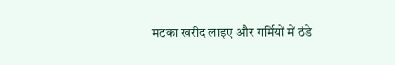मटका खरीद लाइए और गर्मियों में ठंडे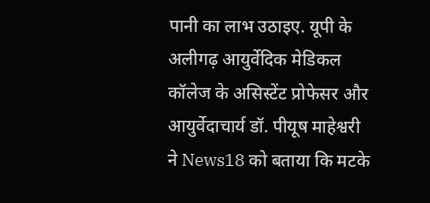पानी का लाभ उठाइए. यूपी के अलीगढ़ आयुर्वेदिक मेडिकल कॉलेज के असिस्टेंट प्रोफेसर और आयुर्वेदाचार्य डॉ. पीयूष माहेश्वरी ने News18 को बताया कि मटके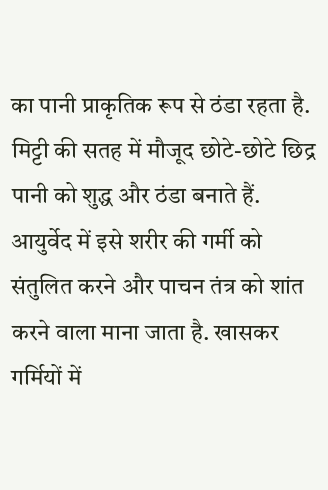का पानी प्राकृतिक रूप से ठंडा रहता है. मिट्टी की सतह में मौजूद छोटे-छोटे छिद्र पानी को शुद्ध और ठंडा बनाते हैं. आयुर्वेद में इसे शरीर की गर्मी को संतुलित करने और पाचन तंत्र को शांत करने वाला माना जाता है. खासकर गर्मियों में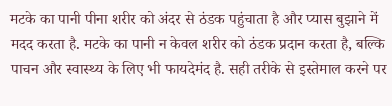मटके का पानी पीना शरीर को अंदर से ठंडक पहुंचाता है और प्यास बुझाने में मदद करता है. मटके का पानी न केवल शरीर को ठंडक प्रदान करता है, बल्कि पाचन और स्वास्थ्य के लिए भी फायदेमंद है. सही तरीके से इस्तेमाल करने पर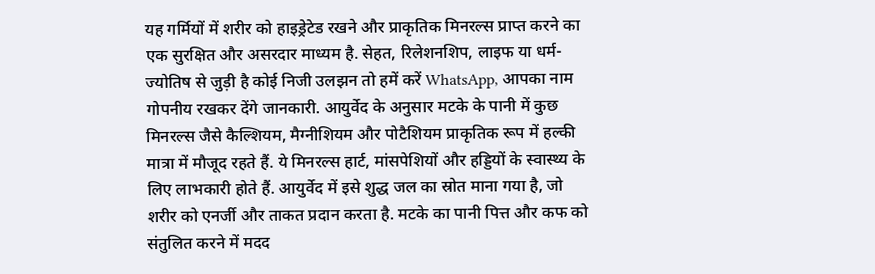यह गर्मियों में शरीर को हाइड्रेटेड रखने और प्राकृतिक मिनरल्स प्राप्त करने का एक सुरक्षित और असरदार माध्यम है. सेहत, रिलेशनशिप, लाइफ या धर्म-ज्योतिष से जुड़ी है कोई निजी उलझन तो हमें करें WhatsApp, आपका नाम गोपनीय रखकर देंगे जानकारी. आयुर्वेद के अनुसार मटके के पानी में कुछ मिनरल्स जैसे कैल्शियम, मैग्नीशियम और पोटैशियम प्राकृतिक रूप में हल्की मात्रा में मौजूद रहते हैं. ये मिनरल्स हार्ट, मांसपेशियों और हड्डियों के स्वास्थ्य के लिए लाभकारी होते हैं. आयुर्वेद में इसे शुद्ध जल का स्रोत माना गया है, जो शरीर को एनर्जी और ताकत प्रदान करता है. मटके का पानी पित्त और कफ को संतुलित करने में मदद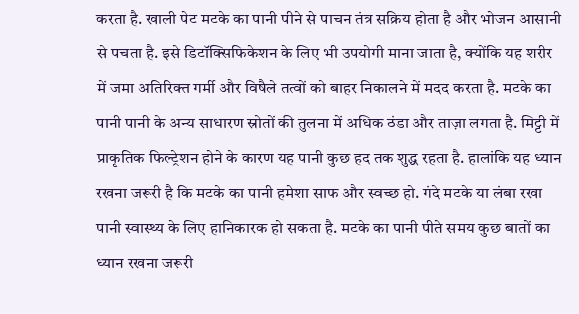करता है. खाली पेट मटके का पानी पीने से पाचन तंत्र सक्रिय होता है और भोजन आसानी से पचता है. इसे डिटॉक्सिफिकेशन के लिए भी उपयोगी माना जाता है, क्योंकि यह शरीर में जमा अतिरिक्त गर्मी और विषैले तत्वों को बाहर निकालने में मदद करता है. मटके का पानी पानी के अन्य साधारण स्रोतों की तुलना में अधिक ठंडा और ताज़ा लगता है. मिट्टी में प्राकृतिक फिल्ट्रेशन होने के कारण यह पानी कुछ हद तक शुद्ध रहता है. हालांकि यह ध्यान रखना जरूरी है कि मटके का पानी हमेशा साफ और स्वच्छ हो. गंदे मटके या लंबा रखा पानी स्वास्थ्य के लिए हानिकारक हो सकता है. मटके का पानी पीते समय कुछ बातों का ध्यान रखना जरूरी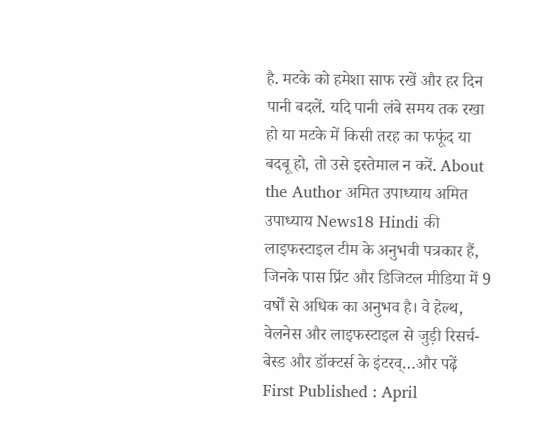है. मटके को हमेशा साफ रखें और हर दिन पानी बदलें. यदि पानी लंबे समय तक रखा हो या मटके में किसी तरह का फफूंद या बदबू हो, तो उसे इस्तेमाल न करें. About the Author अमित उपाध्याय अमित उपाध्याय News18 Hindi की लाइफस्टाइल टीम के अनुभवी पत्रकार हैं, जिनके पास प्रिंट और डिजिटल मीडिया में 9 वर्षों से अधिक का अनुभव है। वे हेल्थ, वेलनेस और लाइफस्टाइल से जुड़ी रिसर्च-बेस्ड और डॉक्टर्स के इंटरव्…और पढ़ें First Published : April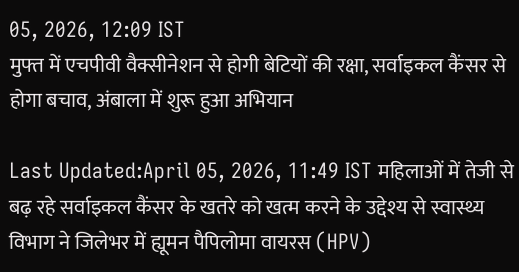05, 2026, 12:09 IST
मुफ्त में एचपीवी वैक्सीनेशन से होगी बेटियों की रक्षा, सर्वाइकल कैंसर से होगा बचाव, अंबाला में शुरू हुआ अभियान

Last Updated:April 05, 2026, 11:49 IST महिलाओं में तेजी से बढ़ रहे सर्वाइकल कैंसर के खतरे को खत्म करने के उद्देश्य से स्वास्थ्य विभाग ने जिलेभर में ह्यूमन पैपिलोमा वायरस (HPV)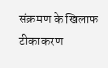संक्रमण के खिलाफ टीकाकरण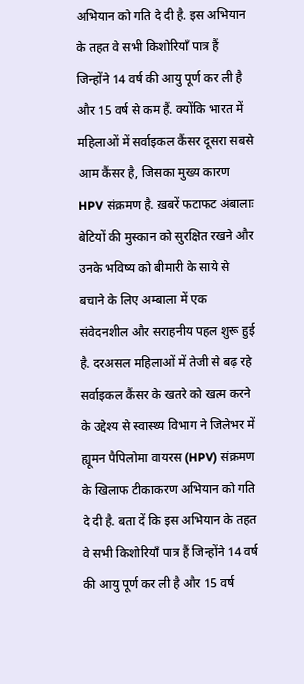अभियान को गति दे दी है. इस अभियान के तहत वे सभी किशोरियाँ पात्र हैं जिन्होंने 14 वर्ष की आयु पूर्ण कर ली है और 15 वर्ष से कम हैं. क्योंकि भारत में महिलाओं में सर्वाइकल कैंसर दूसरा सबसे आम कैंसर है, जिसका मुख्य कारण HPV संक्रमण है. ख़बरें फटाफट अंबालाः बेटियों की मुस्कान को सुरक्षित रखने और उनके भविष्य को बीमारी के साये से बचाने के लिए अम्बाला में एक संवेदनशील और सराहनीय पहल शुरू हुई है. दरअसल महिलाओं में तेजी से बढ़ रहे सर्वाइकल कैंसर के खतरे को खत्म करने के उद्देश्य से स्वास्थ्य विभाग ने जिलेभर में ह्यूमन पैपिलोमा वायरस (HPV) संक्रमण के खिलाफ टीकाकरण अभियान को गति दे दी है. बता दें कि इस अभियान के तहत वे सभी किशोरियाँ पात्र हैं जिन्होंने 14 वर्ष की आयु पूर्ण कर ली है और 15 वर्ष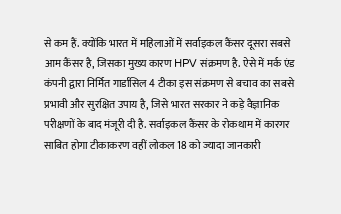से कम हैं. क्योंकि भारत में महिलाओं में सर्वाइकल कैंसर दूसरा सबसे आम कैंसर है, जिसका मुख्य कारण HPV संक्रमण है. ऐसे में मर्क एंड कंपनी द्वारा निर्मित गार्डासिल 4 टीका इस संक्रमण से बचाव का सबसे प्रभावी और सुरक्षित उपाय है, जिसे भारत सरकार ने कड़े वैज्ञानिक परीक्षणों के बाद मंजूरी दी है. सर्वाइकल कैंसर के रोकथाम में कारगर साबित होगा टीकाकरण वहीं लोकल 18 को ज्यादा जानकारी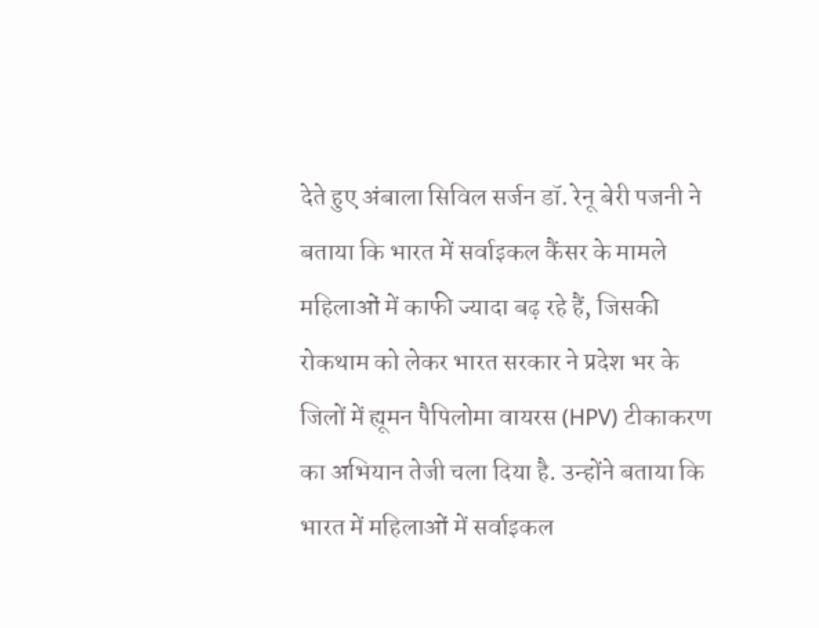देते हुए अंबाला सिविल सर्जन डॉ. रेनू बेरी पजनी ने बताया कि भारत में सर्वाइकल कैंसर के मामले महिलाओं में काफी ज्यादा बढ़ रहे हैं, जिसकी रोकथाम को लेकर भारत सरकार ने प्रदेश भर के जिलों में ह्यूमन पैपिलोमा वायरस (HPV) टीकाकरण का अभियान तेजी चला दिया है. उन्होंने बताया कि भारत में महिलाओं में सर्वाइकल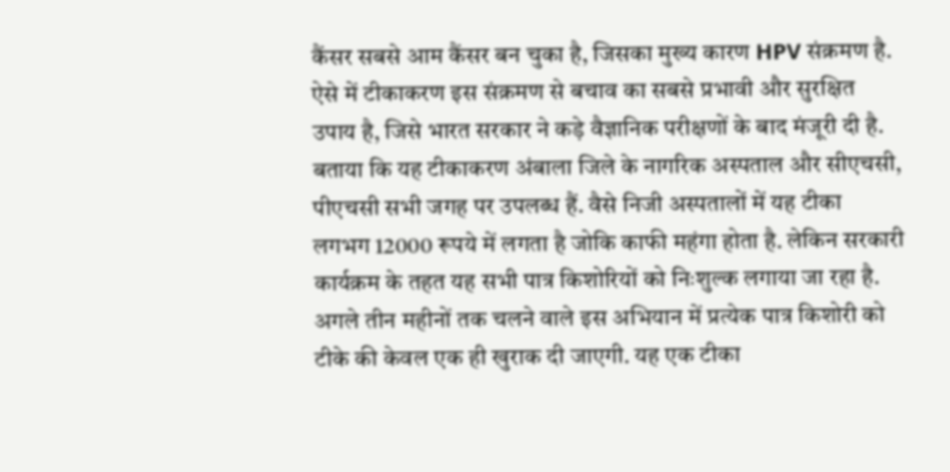कैंसर सबसे आम कैंसर बन चुका है, जिसका मुख्य कारण HPV संक्रमण है. ऐसे में टीकाकरण इस संक्रमण से बचाव का सबसे प्रभावी और सुरक्षित उपाय है, जिसे भारत सरकार ने कड़े वैज्ञानिक परीक्षणों के बाद मंजूरी दी है. बताया कि यह टीकाकरण अंबाला जिले के नागरिक अस्पताल और सीएचसी, पीएचसी सभी जगह पर उपलब्ध हैं. वैसे निजी अस्पतालों में यह टीका लगभग 12000 रूपये में लगता है जोकि काफी महंगा होता है. लेकिन सरकारी कार्यक्रम के तहत यह सभी पात्र किशोरियों को निःशुल्क लगाया जा रहा है. अगले तीन महीनों तक चलने वाले इस अभियान में प्रत्येक पात्र किशोरी को टीके की केवल एक ही खुराक दी जाएगी. यह एक टीका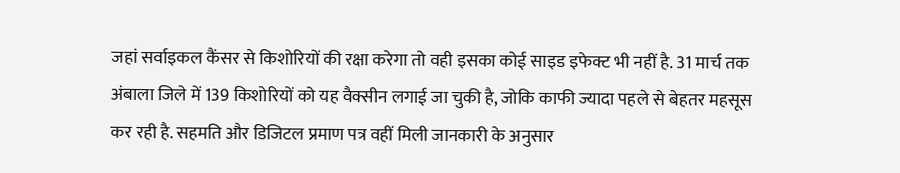जहां सर्वाइकल कैंसर से किशोरियों की रक्षा करेगा तो वही इसका कोई साइड इफेक्ट भी नहीं है. 31 मार्च तक अंबाला जिले में 139 किशोरियों को यह वैक्सीन लगाई जा चुकी है, जोकि काफी ज्यादा पहले से बेहतर महसूस कर रही है. सहमति और डिजिटल प्रमाण पत्र वहीं मिली जानकारी के अनुसार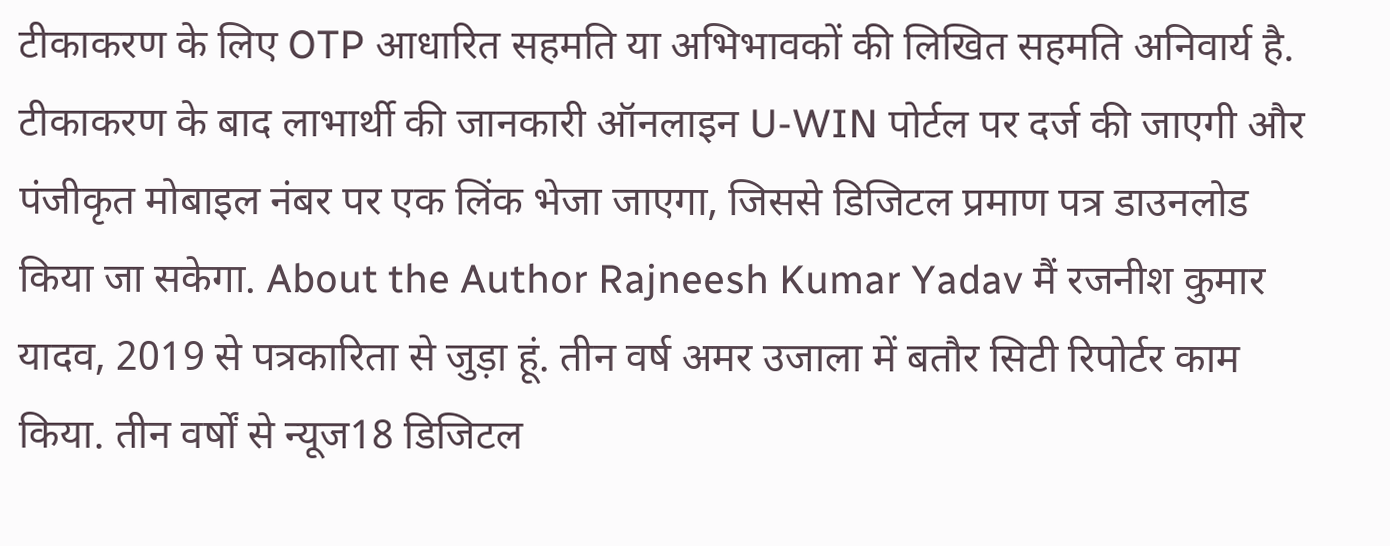टीकाकरण के लिए OTP आधारित सहमति या अभिभावकों की लिखित सहमति अनिवार्य है. टीकाकरण के बाद लाभार्थी की जानकारी ऑनलाइन U-WIN पोर्टल पर दर्ज की जाएगी और पंजीकृत मोबाइल नंबर पर एक लिंक भेजा जाएगा, जिससे डिजिटल प्रमाण पत्र डाउनलोड किया जा सकेगा. About the Author Rajneesh Kumar Yadav मैं रजनीश कुमार यादव, 2019 से पत्रकारिता से जुड़ा हूं. तीन वर्ष अमर उजाला में बतौर सिटी रिपोर्टर काम किया. तीन वर्षों से न्यूज18 डिजिटल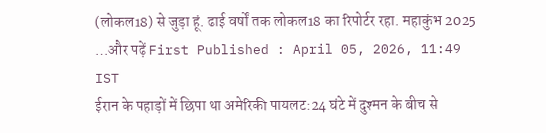(लोकल18) से जुड़ा हूं. ढाई वर्षों तक लोकल18 का रिपोर्टर रहा. महाकुंभ 2025 …और पढ़ें First Published : April 05, 2026, 11:49 IST
ईरान के पहाड़ों में छिपा था अमेरिकी पायलट:24 घंटे में दुश्मन के बीच से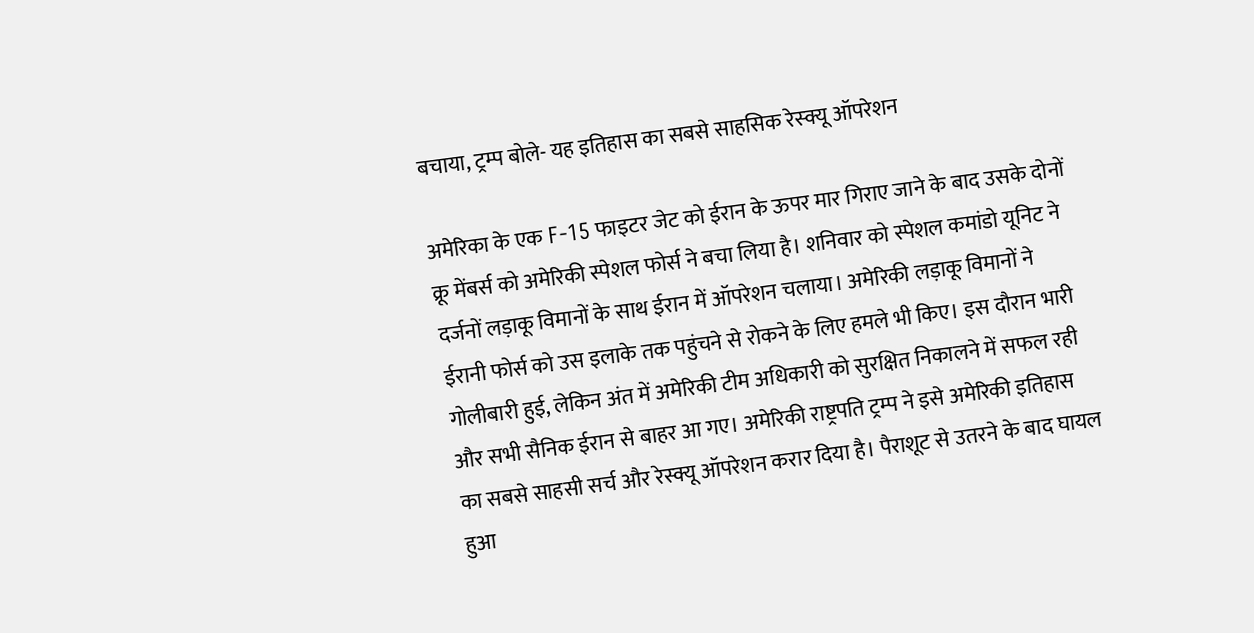बचाया, ट्रम्प बोले- यह इतिहास का सबसे साहसिक रेस्क्यू ऑपरेशन

अमेरिका के एक F-15 फाइटर जेट को ईरान के ऊपर मार गिराए जाने के बाद उसके दोनों क्रू मेंबर्स को अमेरिकी स्पेशल फोर्स ने बचा लिया है। शनिवार को स्पेशल कमांडो यूनिट ने दर्जनों लड़ाकू विमानों के साथ ईरान में ऑपरेशन चलाया। अमेरिकी लड़ाकू विमानों ने ईरानी फोर्स को उस इलाके तक पहुंचने से रोकने के लिए हमले भी किए। इस दौरान भारी गोलीबारी हुई, लेकिन अंत में अमेरिकी टीम अधिकारी को सुरक्षित निकालने में सफल रही और सभी सैनिक ईरान से बाहर आ गए। अमेरिकी राष्ट्रपति ट्रम्प ने इसे अमेरिकी इतिहास का सबसे साहसी सर्च और रेस्क्यू ऑपरेशन करार दिया है। पैराशूट से उतरने के बाद घायल हुआ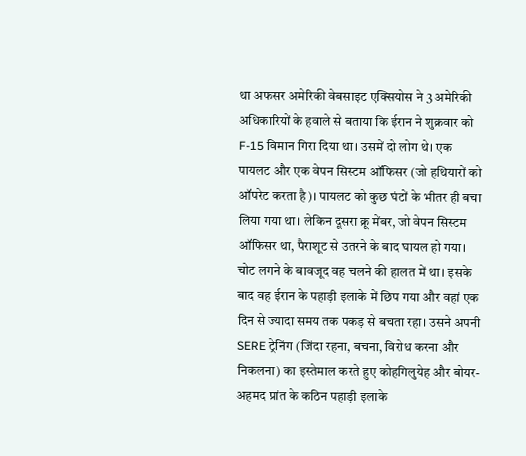था अफसर अमेरिकी वेबसाइट एक्सियोस ने 3 अमेरिकी अधिकारियों के हवाले से बताया कि ईरान ने शुक्रवार को F-15 विमान गिरा दिया था। उसमें दो लोग थे। एक पायलट और एक वेपन सिस्टम ऑफिसर (जो हथियारों को ऑपरेट करता है)। पायलट को कुछ घंटों के भीतर ही बचा लिया गया था। लेकिन दूसरा क्रू मेंबर, जो वेपन सिस्टम ऑफिसर था, पैराशूट से उतरने के बाद घायल हो गया। चोट लगने के बावजूद वह चलने की हालत में था। इसके बाद वह ईरान के पहाड़ी इलाके में छिप गया और वहां एक दिन से ज्यादा समय तक पकड़ से बचता रहा। उसने अपनी SERE ट्रेनिंग (जिंदा रहना, बचना, विरोध करना और निकलना) का इस्तेमाल करते हुए कोहगिलुयेह और बोयर-अहमद प्रांत के कठिन पहाड़ी इलाके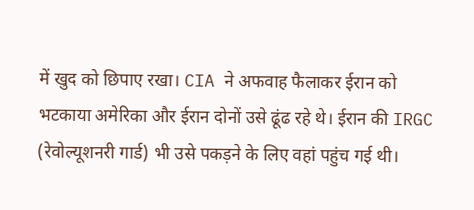में खुद को छिपाए रखा। CIA ने अफवाह फैलाकर ईरान को भटकाया अमेरिका और ईरान दोनों उसे ढूंढ रहे थे। ईरान की IRGC (रेवोल्यूशनरी गार्ड) भी उसे पकड़ने के लिए वहां पहुंच गई थी।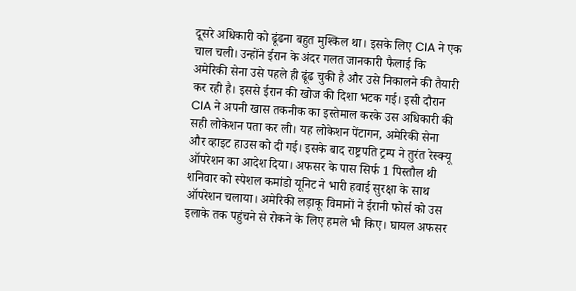दूसरे अधिकारी को ढूंढना बहुत मुश्किल था। इसके लिए CIA ने एक चाल चली। उन्होंने ईरान के अंदर गलत जानकारी फैलाई कि अमेरिकी सेना उसे पहले ही ढूंढ चुकी है और उसे निकालने की तैयारी कर रही है। इससे ईरान की खोज की दिशा भटक गई। इसी दौरान CIA ने अपनी खास तकनीक का इस्तेमाल करके उस अधिकारी की सही लोकेशन पता कर ली। यह लोकेशन पेंटागन, अमेरिकी सेना और व्हाइट हाउस को दी गई। इसके बाद राष्ट्रपति ट्रम्प ने तुरंत रेस्क्यू ऑपरेशन का आदेश दिया। अफसर के पास सिर्फ 1 पिस्तौल थी शनिवार को स्पेशल कमांडो यूनिट ने भारी हवाई सुरक्षा के साथ ऑपरेशन चलाया। अमेरिकी लड़ाकू विमानों ने ईरानी फोर्स को उस इलाके तक पहुंचने से रोकने के लिए हमले भी किए। घायल अफसर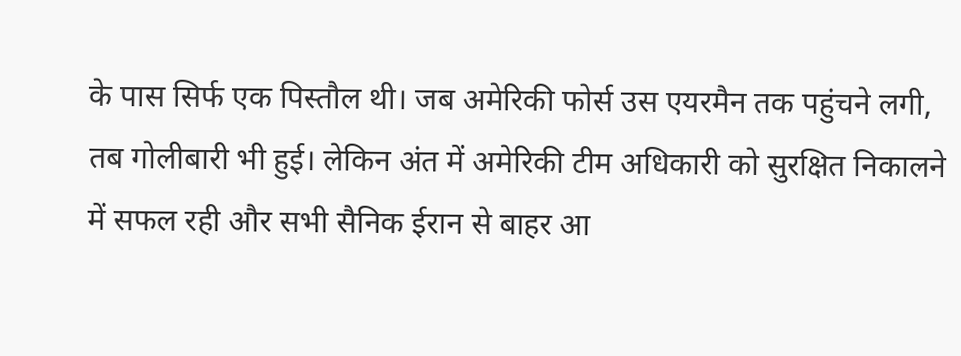के पास सिर्फ एक पिस्तौल थी। जब अमेरिकी फोर्स उस एयरमैन तक पहुंचने लगी, तब गोलीबारी भी हुई। लेकिन अंत में अमेरिकी टीम अधिकारी को सुरक्षित निकालने में सफल रही और सभी सैनिक ईरान से बाहर आ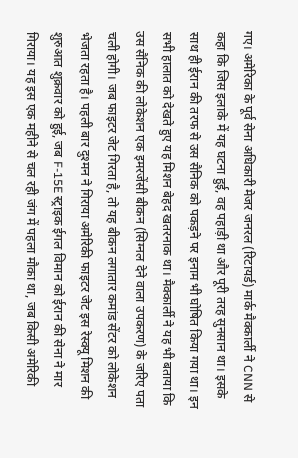गए। अमेरिका के पूर्व सेना अधिकारी मेजर जनरल (रिटायर्ड) मार्क मैक्कार्ली ने CNN से कहा कि जिस इलाके में यह घटना हुई, वह पहाड़ी था और पूरी तरह सुनसान था। इसके साथ ही ईरान की तरफ से उस सैनिक को पकड़ने पर इनाम भी घोषित किया गया था। इन सभी हालात को देखते हुए यह मिशन बेहद खतरनाक था। मैक्कार्ली ने यह भी बताया कि उस सैनिक की लोकेशन एक इमरजेंसी बीकन (सिग्नल देने वाला उपकरण) के जरिए पता चली होगी। जब फाइटर जेट गिरता है, तो यह बीकन लगातार कमांड सेंटर को लोकेशन भेजता रहता है। पहली बार दुश्मन ने गिराया अमेरिकी फाइटर जेट इस रेस्क्यू मिशन की शुरुआत शुक्रवार को हुई, जब F-15E स्ट्राइक ईगल विमान को ईरान की सेना ने मार गिराया। यह इस एक महीने से चल रही जंग में पहला मौका था, जब किसी अमेरिकी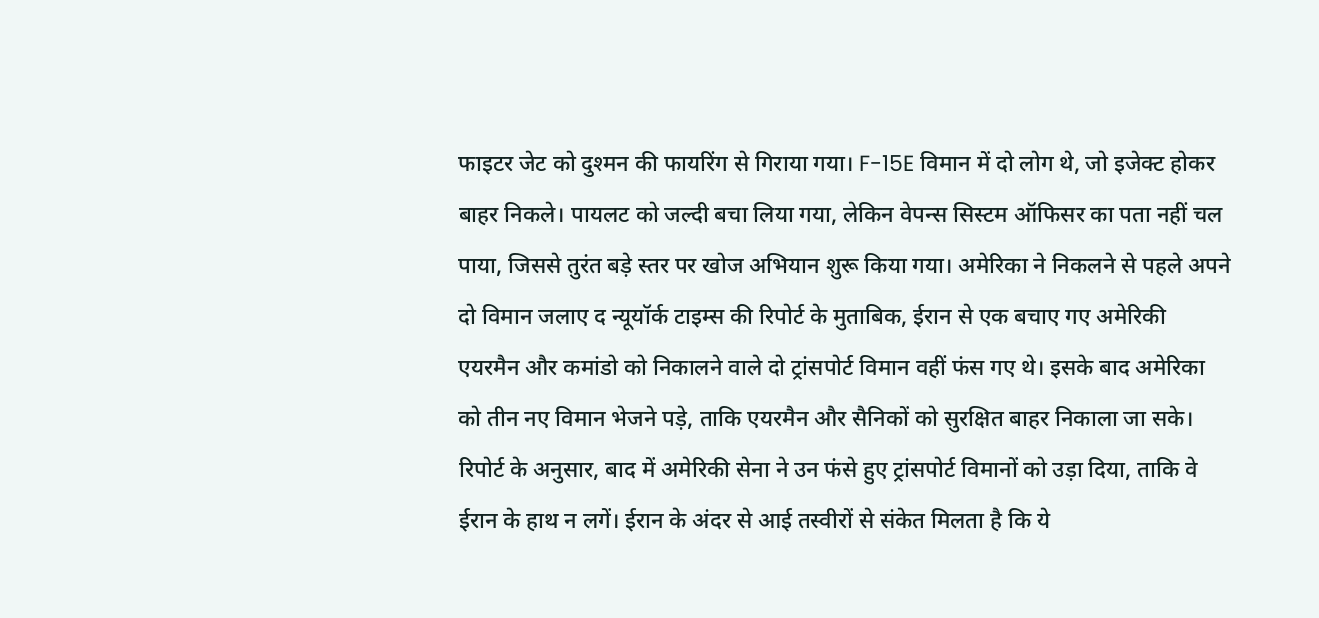फाइटर जेट को दुश्मन की फायरिंग से गिराया गया। F-15E विमान में दो लोग थे, जो इजेक्ट होकर बाहर निकले। पायलट को जल्दी बचा लिया गया, लेकिन वेपन्स सिस्टम ऑफिसर का पता नहीं चल पाया, जिससे तुरंत बड़े स्तर पर खोज अभियान शुरू किया गया। अमेरिका ने निकलने से पहले अपने दो विमान जलाए द न्यूयॉर्क टाइम्स की रिपोर्ट के मुताबिक, ईरान से एक बचाए गए अमेरिकी एयरमैन और कमांडो को निकालने वाले दो ट्रांसपोर्ट विमान वहीं फंस गए थे। इसके बाद अमेरिका को तीन नए विमान भेजने पड़े, ताकि एयरमैन और सैनिकों को सुरक्षित बाहर निकाला जा सके। रिपोर्ट के अनुसार, बाद में अमेरिकी सेना ने उन फंसे हुए ट्रांसपोर्ट विमानों को उड़ा दिया, ताकि वे ईरान के हाथ न लगें। ईरान के अंदर से आई तस्वीरों से संकेत मिलता है कि ये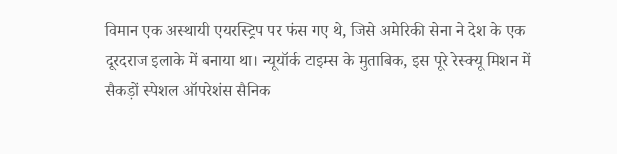विमान एक अस्थायी एयरस्ट्रिप पर फंस गए थे, जिसे अमेरिकी सेना ने देश के एक दूरदराज इलाके में बनाया था। न्यूयॉर्क टाइम्स के मुताबिक, इस पूरे रेस्क्यू मिशन में सैकड़ों स्पेशल ऑपरेशंस सैनिक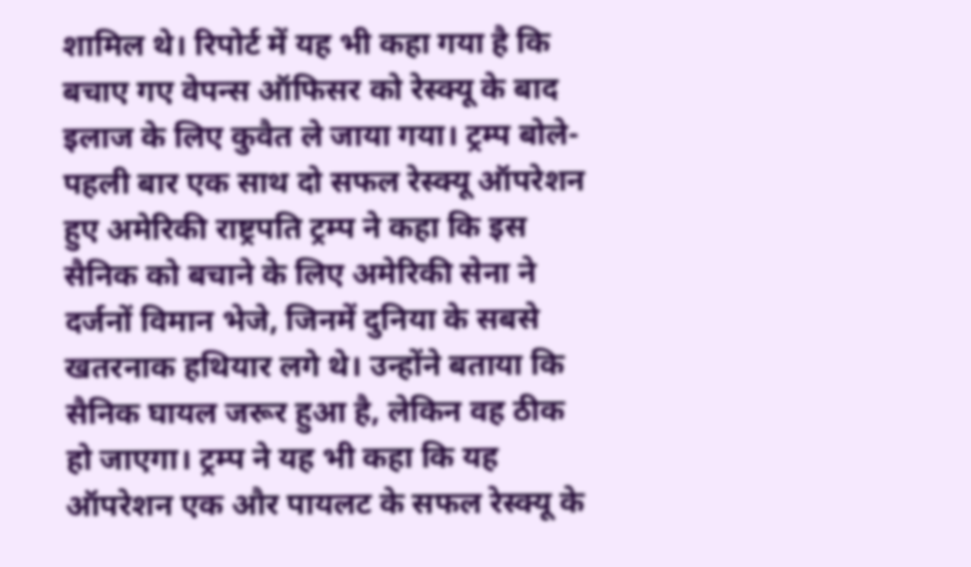शामिल थे। रिपोर्ट में यह भी कहा गया है कि बचाए गए वेपन्स ऑफिसर को रेस्क्यू के बाद इलाज के लिए कुवैत ले जाया गया। ट्रम्प बोले- पहली बार एक साथ दो सफल रेस्क्यू ऑपरेशन हुए अमेरिकी राष्ट्रपति ट्रम्प ने कहा कि इस सैनिक को बचाने के लिए अमेरिकी सेना ने दर्जनों विमान भेजे, जिनमें दुनिया के सबसे खतरनाक हथियार लगे थे। उन्होंने बताया कि सैनिक घायल जरूर हुआ है, लेकिन वह ठीक हो जाएगा। ट्रम्प ने यह भी कहा कि यह ऑपरेशन एक और पायलट के सफल रेस्क्यू के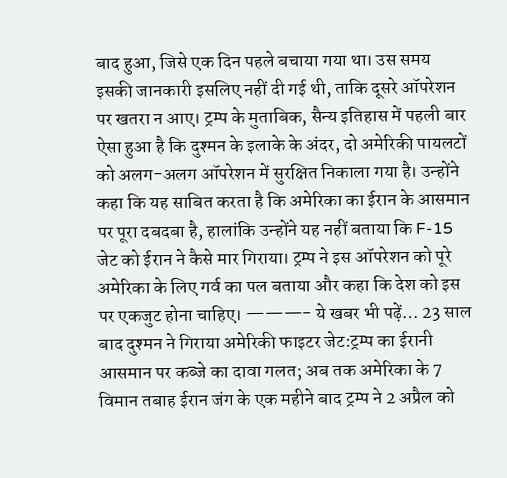बाद हुआ, जिसे एक दिन पहले बचाया गया था। उस समय इसकी जानकारी इसलिए नहीं दी गई थी, ताकि दूसरे ऑपरेशन पर खतरा न आए। ट्रम्प के मुताबिक, सैन्य इतिहास में पहली बार ऐसा हुआ है कि दुश्मन के इलाके के अंदर, दो अमेरिकी पायलटों को अलग-अलग ऑपरेशन में सुरक्षित निकाला गया है। उन्होंने कहा कि यह साबित करता है कि अमेरिका का ईरान के आसमान पर पूरा दबदबा है, हालांकि उन्होंने यह नहीं बताया कि F-15 जेट को ईरान ने कैसे मार गिराया। ट्रम्प ने इस ऑपरेशन को पूरे अमेरिका के लिए गर्व का पल बताया और कहा कि देश को इस पर एकजुट होना चाहिए। ———- ये खबर भी पढ़ें… 23 साल बाद दुश्मन ने गिराया अमेरिकी फाइटर जेट:ट्रम्प का ईरानी आसमान पर कब्जे का दावा गलत; अब तक अमेरिका के 7 विमान तबाह ईरान जंग के एक महीने बाद ट्रम्प ने 2 अप्रैल को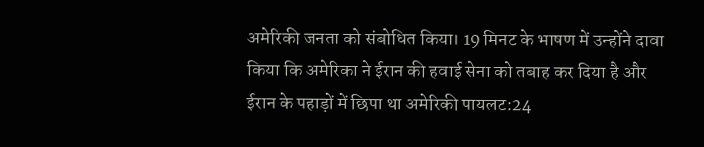अमेरिकी जनता को संबोधित किया। 19 मिनट के भाषण में उन्होंने दावा किया कि अमेरिका ने ईरान की हवाई सेना को तबाह कर दिया है और
ईरान के पहाड़ों में छिपा था अमेरिकी पायलट:24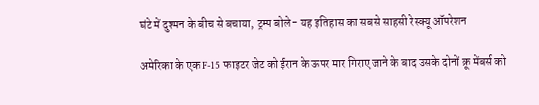घंटे में दुश्मन के बीच से बचाया, ट्रम्प बोले- यह इतिहास का सबसे साहसी रेस्क्यू ऑपरेशन

अमेरिका के एक F-15 फाइटर जेट को ईरान के ऊपर मार गिराए जाने के बाद उसके दोनों क्रू मेंबर्स को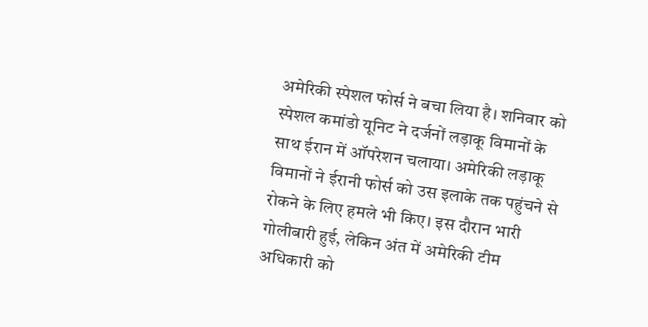अमेरिकी स्पेशल फोर्स ने बचा लिया है। शनिवार को स्पेशल कमांडो यूनिट ने दर्जनों लड़ाकू विमानों के साथ ईरान में ऑपरेशन चलाया। अमेरिकी लड़ाकू विमानों ने ईरानी फोर्स को उस इलाके तक पहुंचने से रोकने के लिए हमले भी किए। इस दौरान भारी गोलीबारी हुई, लेकिन अंत में अमेरिकी टीम अधिकारी को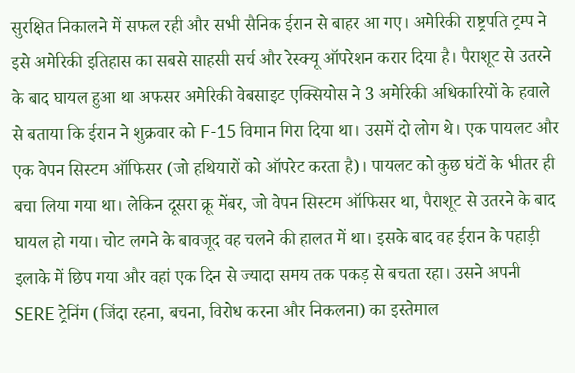सुरक्षित निकालने में सफल रही और सभी सैनिक ईरान से बाहर आ गए। अमेरिकी राष्ट्रपति ट्रम्प ने इसे अमेरिकी इतिहास का सबसे साहसी सर्च और रेस्क्यू ऑपरेशन करार दिया है। पैराशूट से उतरने के बाद घायल हुआ था अफसर अमेरिकी वेबसाइट एक्सियोस ने 3 अमेरिकी अधिकारियों के हवाले से बताया कि ईरान ने शुक्रवार को F-15 विमान गिरा दिया था। उसमें दो लोग थे। एक पायलट और एक वेपन सिस्टम ऑफिसर (जो हथियारों को ऑपरेट करता है)। पायलट को कुछ घंटों के भीतर ही बचा लिया गया था। लेकिन दूसरा क्रू मेंबर, जो वेपन सिस्टम ऑफिसर था, पैराशूट से उतरने के बाद घायल हो गया। चोट लगने के बावजूद वह चलने की हालत में था। इसके बाद वह ईरान के पहाड़ी इलाके में छिप गया और वहां एक दिन से ज्यादा समय तक पकड़ से बचता रहा। उसने अपनी SERE ट्रेनिंग (जिंदा रहना, बचना, विरोध करना और निकलना) का इस्तेमाल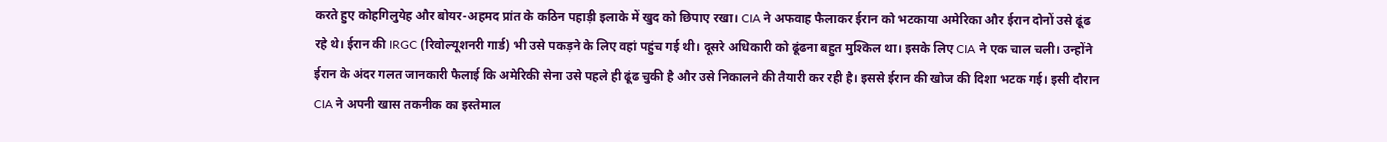करते हुए कोहगिलुयेह और बोयर-अहमद प्रांत के कठिन पहाड़ी इलाके में खुद को छिपाए रखा। CIA ने अफवाह फैलाकर ईरान को भटकाया अमेरिका और ईरान दोनों उसे ढूंढ रहे थे। ईरान की IRGC (रिवोल्यूशनरी गार्ड) भी उसे पकड़ने के लिए वहां पहुंच गई थी। दूसरे अधिकारी को ढूंढना बहुत मुश्किल था। इसके लिए CIA ने एक चाल चली। उन्होंने ईरान के अंदर गलत जानकारी फैलाई कि अमेरिकी सेना उसे पहले ही ढूंढ चुकी है और उसे निकालने की तैयारी कर रही है। इससे ईरान की खोज की दिशा भटक गई। इसी दौरान CIA ने अपनी खास तकनीक का इस्तेमाल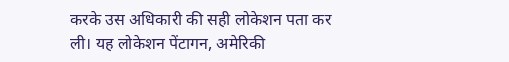करके उस अधिकारी की सही लोकेशन पता कर ली। यह लोकेशन पेंटागन, अमेरिकी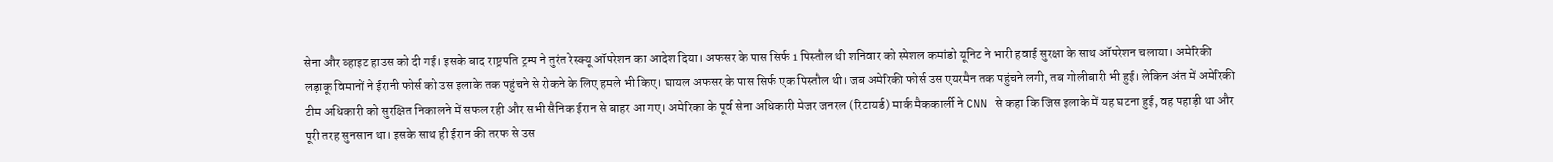सेना और व्हाइट हाउस को दी गई। इसके बाद राष्ट्रपति ट्रम्प ने तुरंत रेस्क्यू ऑपरेशन का आदेश दिया। अफसर के पास सिर्फ 1 पिस्तौल थी शनिवार को स्पेशल कमांडो यूनिट ने भारी हवाई सुरक्षा के साथ ऑपरेशन चलाया। अमेरिकी लड़ाकू विमानों ने ईरानी फोर्स को उस इलाके तक पहुंचने से रोकने के लिए हमले भी किए। घायल अफसर के पास सिर्फ एक पिस्तौल थी। जब अमेरिकी फोर्स उस एयरमैन तक पहुंचने लगी, तब गोलीबारी भी हुई। लेकिन अंत में अमेरिकी टीम अधिकारी को सुरक्षित निकालने में सफल रही और सभी सैनिक ईरान से बाहर आ गए। अमेरिका के पूर्व सेना अधिकारी मेजर जनरल (रिटायर्ड) मार्क मैककार्ली ने CNN से कहा कि जिस इलाके में यह घटना हुई, वह पहाड़ी था और पूरी तरह सुनसान था। इसके साथ ही ईरान की तरफ से उस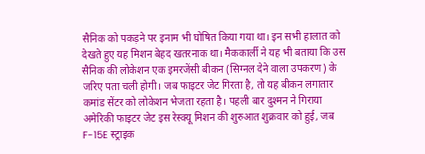सैनिक को पकड़ने पर इनाम भी घोषित किया गया था। इन सभी हालात को देखते हुए यह मिशन बेहद खतरनाक था। मैककार्ली ने यह भी बताया कि उस सैनिक की लोकेशन एक इमरजेंसी बीकन (सिग्नल देने वाला उपकरण) के जरिए पता चली होगी। जब फाइटर जेट गिरता है, तो यह बीकन लगातार कमांड सेंटर को लोकेशन भेजता रहता है। पहली बार दुश्मन ने गिराया अमेरिकी फाइटर जेट इस रेस्क्यू मिशन की शुरुआत शुक्रवार को हुई, जब F-15E स्ट्राइक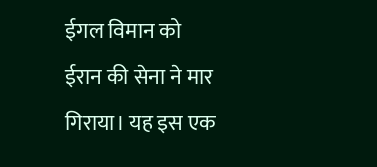ईगल विमान को ईरान की सेना ने मार गिराया। यह इस एक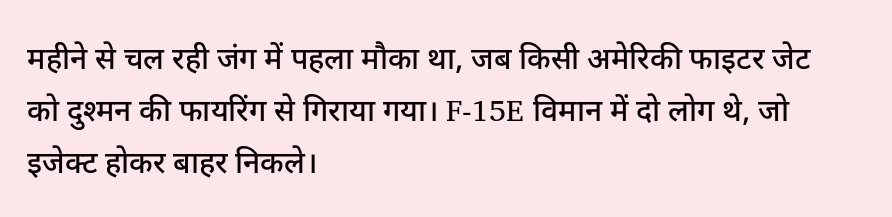महीने से चल रही जंग में पहला मौका था, जब किसी अमेरिकी फाइटर जेट को दुश्मन की फायरिंग से गिराया गया। F-15E विमान में दो लोग थे, जो इजेक्ट होकर बाहर निकले।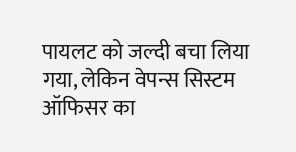पायलट को जल्दी बचा लिया गया, लेकिन वेपन्स सिस्टम ऑफिसर का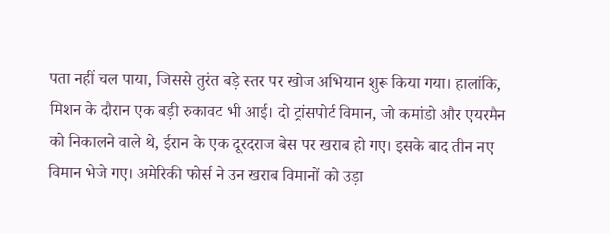पता नहीं चल पाया, जिससे तुरंत बड़े स्तर पर खोज अभियान शुरू किया गया। हालांकि, मिशन के दौरान एक बड़ी रुकावट भी आई। दो ट्रांसपोर्ट विमान, जो कमांडो और एयरमैन को निकालने वाले थे, ईरान के एक दूरदराज बेस पर खराब हो गए। इसके बाद तीन नए विमान भेजे गए। अमेरिकी फोर्स ने उन खराब विमानों को उड़ा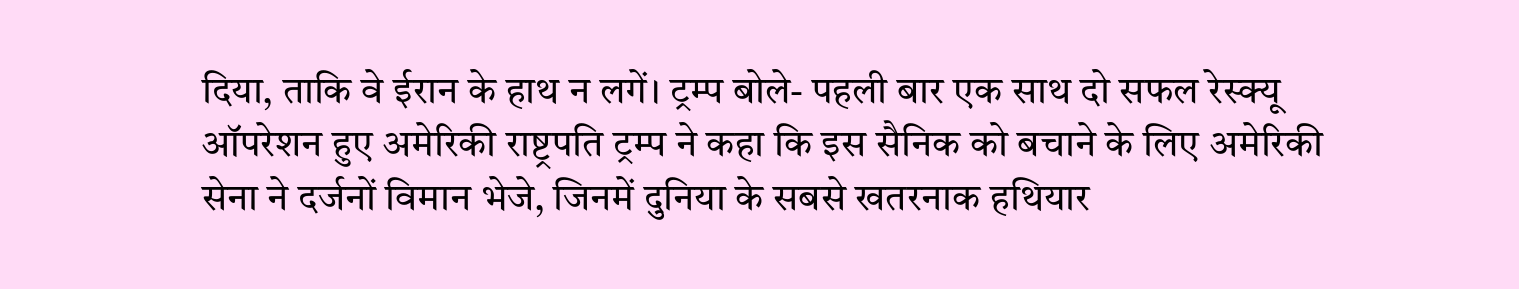दिया, ताकि वे ईरान के हाथ न लगें। ट्रम्प बोले- पहली बार एक साथ दो सफल रेस्क्यू ऑपरेशन हुए अमेरिकी राष्ट्रपति ट्रम्प ने कहा कि इस सैनिक को बचाने के लिए अमेरिकी सेना ने दर्जनों विमान भेजे, जिनमें दुनिया के सबसे खतरनाक हथियार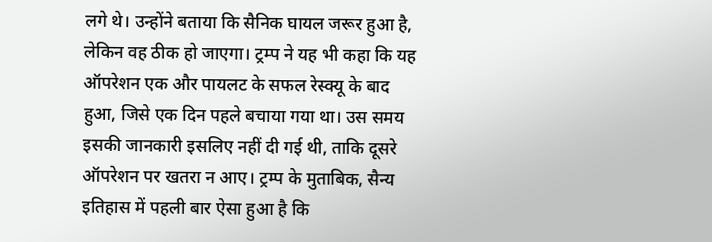लगे थे। उन्होंने बताया कि सैनिक घायल जरूर हुआ है, लेकिन वह ठीक हो जाएगा। ट्रम्प ने यह भी कहा कि यह ऑपरेशन एक और पायलट के सफल रेस्क्यू के बाद हुआ, जिसे एक दिन पहले बचाया गया था। उस समय इसकी जानकारी इसलिए नहीं दी गई थी, ताकि दूसरे ऑपरेशन पर खतरा न आए। ट्रम्प के मुताबिक, सैन्य इतिहास में पहली बार ऐसा हुआ है कि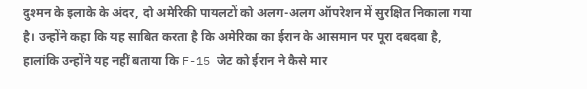दुश्मन के इलाके के अंदर, दो अमेरिकी पायलटों को अलग-अलग ऑपरेशन में सुरक्षित निकाला गया है। उन्होंने कहा कि यह साबित करता है कि अमेरिका का ईरान के आसमान पर पूरा दबदबा है, हालांकि उन्होंने यह नहीं बताया कि F-15 जेट को ईरान ने कैसे मार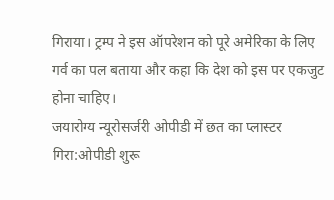गिराया। ट्रम्प ने इस ऑपरेशन को पूरे अमेरिका के लिए गर्व का पल बताया और कहा कि देश को इस पर एकजुट होना चाहिए।
जयारोग्य न्यूरोसर्जरी ओपीडी में छत का प्लास्टर गिरा:ओपीडी शुरू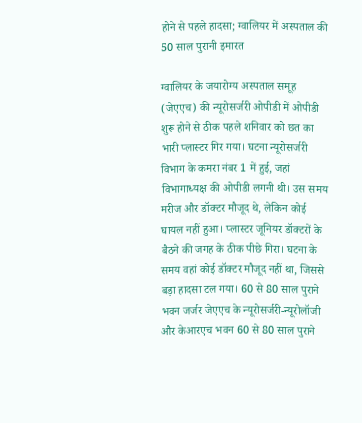होने से पहले हादसा; ग्वालियर में अस्पताल की 50 साल पुरानी इमारत

ग्वालियर के जयारोग्य अस्पताल समूह (जेएएच) की न्यूरोसर्जरी ओपीडी में ओपीडी शुरू होने से ठीक पहले शनिवार को छत का भारी प्लास्टर गिर गया। घटना न्यूरोसर्जरी विभाग के कमरा नंबर 1 में हुई, जहां विभागाध्यक्ष की ओपीडी लगनी थी। उस समय मरीज और डॉक्टर मौजूद थे, लेकिन कोई घायल नहीं हुआ। प्लास्टर जूनियर डॉक्टरों के बैठने की जगह के ठीक पीछे गिरा। घटना के समय वहां कोई डॉक्टर मौजूद नहीं था, जिससे बड़ा हादसा टल गया। 60 से 80 साल पुराने भवन जर्जर जेएएच के न्यूरोसर्जरी-न्यूरोलॉजी और केआरएच भवन 60 से 80 साल पुराने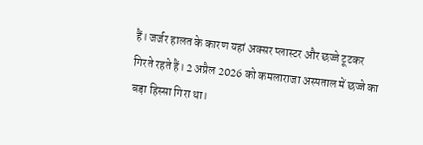हैं। जर्जर हालत के कारण यहां अक्सर प्लास्टर और छज्जे टूटकर गिरते रहते हैं। 2 अप्रैल 2026 को कमलाराजा अस्पताल में छज्जे का बड़ा हिस्सा गिरा था।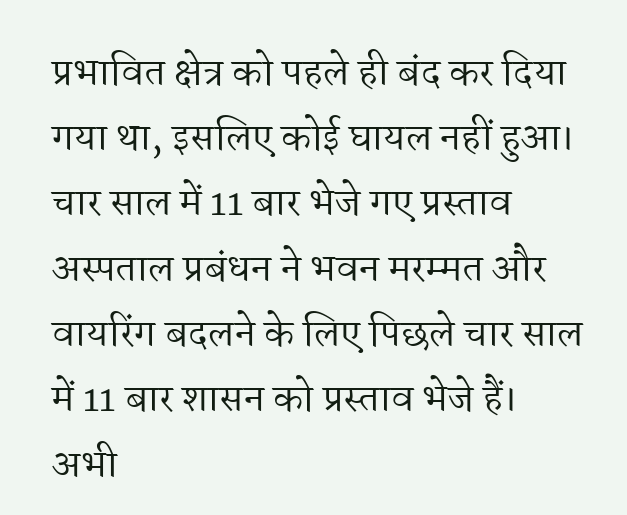प्रभावित क्षेत्र को पहले ही बंद कर दिया गया था, इसलिए कोई घायल नहीं हुआ। चार साल में 11 बार भेजे गए प्रस्ताव अस्पताल प्रबंधन ने भवन मरम्मत और वायरिंग बदलने के लिए पिछले चार साल में 11 बार शासन को प्रस्ताव भेजे हैं। अभी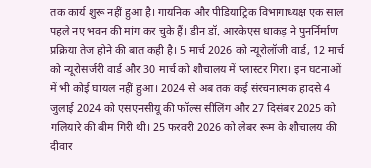तक कार्य शुरू नहीं हुआ है। गायनिक और पीडियाट्रिक विभागाध्यक्ष एक साल पहले नए भवन की मांग कर चुके हैं। डीन डॉ. आरकेएस धाकड़ ने पुनर्निर्माण प्रक्रिया तेज होने की बात कही है। 5 मार्च 2026 को न्यूरोलॉजी वार्ड, 12 मार्च को न्यूरोसर्जरी वार्ड और 30 मार्च को शौचालय में प्लास्टर गिरा। इन घटनाओं में भी कोई घायल नहीं हुआ। 2024 से अब तक कई संरचनात्मक हादसे 4 जुलाई 2024 को एसएनसीयू की फॉल्स सीलिंग और 27 दिसंबर 2025 को गलियारे की बीम गिरी थी। 25 फरवरी 2026 को लेबर रूम के शौचालय की दीवार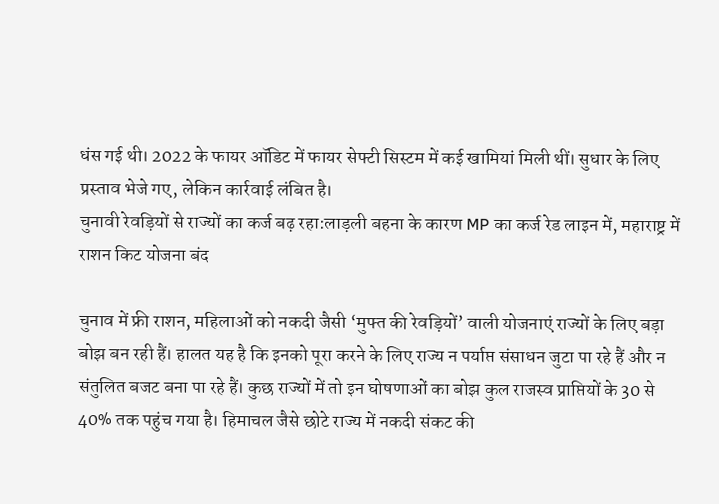धंस गई थी। 2022 के फायर ऑडिट में फायर सेफ्टी सिस्टम में कई खामियां मिली थीं। सुधार के लिए प्रस्ताव भेजे गए, लेकिन कार्रवाई लंबित है।
चुनावी रेवड़ियों से राज्यों का कर्ज बढ़ रहा:लाड़ली बहना के कारण MP का कर्ज रेड लाइन में, महाराष्ट्र में राशन किट योजना बंद

चुनाव में फ्री राशन, महिलाओं को नकदी जैसी ‘मुफ्त की रेवड़ियों’ वाली योजनाएं राज्यों के लिए बड़ा बोझ बन रही हैं। हालत यह है कि इनको पूरा करने के लिए राज्य न पर्याप्त संसाधन जुटा पा रहे हैं और न संतुलित बजट बना पा रहे हैं। कुछ राज्यों में तो इन घोषणाओं का बोझ कुल राजस्व प्राप्तियों के 30 से 40% तक पहुंच गया है। हिमाचल जैसे छोटे राज्य में नकदी संकट की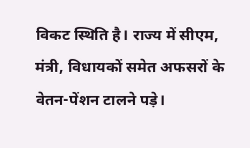विकट स्थिति है। राज्य में सीएम, मंत्री, विधायकों समेत अफसरों के वेतन-पेंशन टालने पड़े।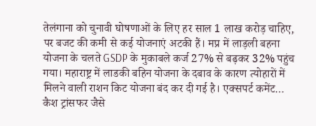तेलंगाना को चुनावी घोषणाओं के लिए हर साल 1 लाख करोड़ चाहिए, पर बजट की कमी से कई योजनाएं अटकी हैं। मप्र में लाड़ली बहना योजना के चलते GSDP के मुकाबले कर्ज 27% से बढ़कर 32% पहुंच गया। महाराष्ट्र में लाडकी बहिन योजना के दबाव के कारण त्योहारों में मिलने वाली राशन किट योजना बंद कर दी गई है। एक्सपर्ट कमेंट… कैश ट्रांसफर जैसे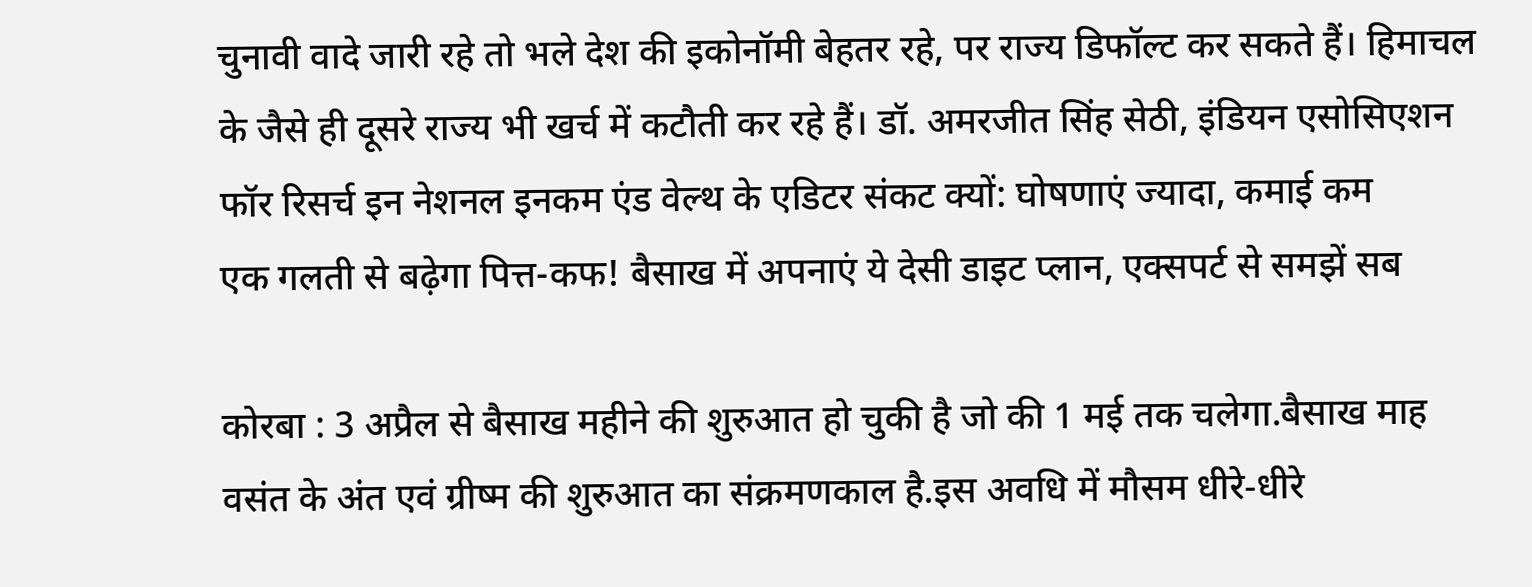चुनावी वादे जारी रहे तो भले देश की इकोनॉमी बेहतर रहे, पर राज्य डिफॉल्ट कर सकते हैं। हिमाचल के जैसे ही दूसरे राज्य भी खर्च में कटौती कर रहे हैं। डॉ. अमरजीत सिंह सेठी, इंडियन एसोसिएशन फॉर रिसर्च इन नेशनल इनकम एंड वेल्थ के एडिटर संकट क्यों: घोषणाएं ज्यादा, कमाई कम
एक गलती से बढ़ेगा पित्त-कफ! बैसाख में अपनाएं ये देसी डाइट प्लान, एक्सपर्ट से समझें सब

कोरबा : 3 अप्रैल से बैसाख महीने की शुरुआत हो चुकी है जो की 1 मई तक चलेगा.बैसाख माह वसंत के अंत एवं ग्रीष्म की शुरुआत का संक्रमणकाल है.इस अवधि में मौसम धीरे‑धीरे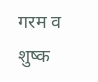गरम व शुष्क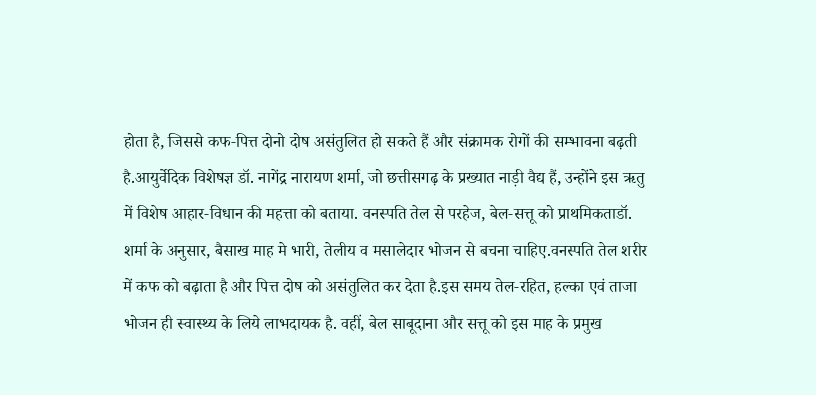होता है, जिससे कफ‑पित्त दोनो दोष असंतुलित हो सकते हैं और संक्रामक रोगों की सम्भावना बढ़ती है.आयुर्वेदिक विशेषज्ञ डॉ. नागेंद्र नारायण शर्मा, जो छत्तीसगढ़ के प्रख्यात नाड़ी वैद्य हैं, उन्होंने इस ऋतु में विशेष आहार‑विधान की महत्ता को बताया. वनस्पति तेल से परहेज, बेल‑सत्तू को प्राथमिकताडॉ. शर्मा के अनुसार, बैसाख माह मे भारी, तेलीय व मसालेदार भोजन से बचना चाहिए.वनस्पति तेल शरीर में कफ को बढ़ाता है और पित्त दोष को असंतुलित कर देता है.इस समय तेल‑रहित, हल्का एवं ताजा भोजन ही स्वास्थ्य के लिये लाभदायक है. वहीं, बेल साबूदाना और सत्तू को इस माह के प्रमुख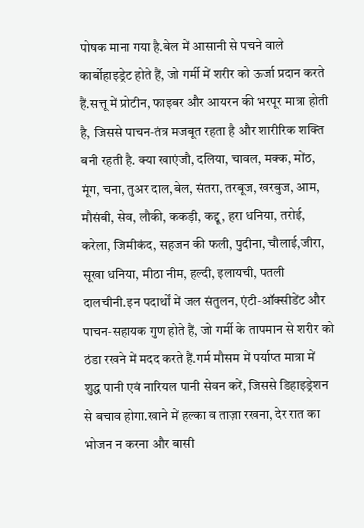पोषक माना गया है.बेल में आसानी से पचने वाले कार्बोहाइड्रेट होते हैं, जो गर्मी में शरीर को ऊर्जा प्रदान करते हैं.सत्तू में प्रोटीन, फाइबर और आयरन की भरपूर मात्रा होती है, जिससे पाचन‑तंत्र मजबूत रहता है और शारीरिक शक्ति बनी रहती है. क्या खाएंजौ, दलिया, चावल, मक्क, मोंठ, मूंग, चना, तुअर दाल,बेल, संतरा, तरबूज, खरबुज, आम, मौसंबी, सेव, लौकी, ककड़ी, कद्दू, हरा धनिया, तरोई, करेला, जिमीकंद, सहजन की फली, पुदीना, चौलाई,जीरा, सूखा धनिया, मीठा नीम, हल्दी, इलायची, पतली दालचीनी.इन पदार्थों में जल संतुलन, एंटी‑ऑक्सीडेंट और पाचन‑सहायक गुण होते हैं, जो गर्मी के तापमान से शरीर को ठंडा रखने में मदद करते हैं.गर्म मौसम में पर्याप्त मात्रा में शुद्ध पानी एवं नारियल पानी सेवन करें, जिससे डिहाइड्रेशन से बचाव होगा.खाने में हल्का व ताज़ा रखना, देर रात का भोजन न करना और बासी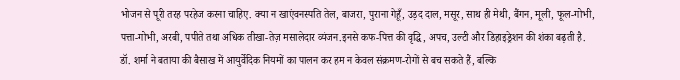भोजन से पूरी तरह परहेज करना चाहिए. क्या न खाएंवनस्पति तेल, बाजरा, पुराना गेहूँ, उड़द दाल, मसूर, साथ ही मेथी, बैंगन, मूली, फूल‑गोभी, पत्ता‑गोभी, अरबी, पपीते तथा अधिक तीखा‑तेज़ मसालेदार व्यंजन.इनसे कफ‑पित्त की वृद्धि, अपच, उल्टी और डिहाइड्रेशन की शंका बढ़ती है. डॉ. शर्मा ने बताया की बैसाख में आयुर्वेदिक नियमों का पालन कर हम न केवल संक्रमण‑रोगों से बच सकते हैं, बल्कि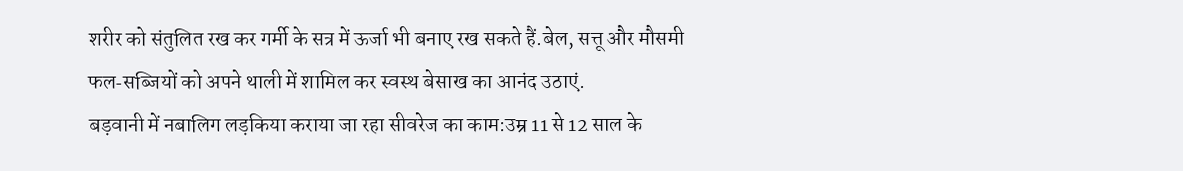शरीर को संतुलित रख कर गर्मी के सत्र में ऊर्जा भी बनाए रख सकते हैं.बेल, सत्तू और मौसमी फल‑सब्जियों को अपने थाली में शामिल कर स्वस्थ बेसाख का आनंद उठाएं.
बड़वानी में नबालिग लड़किया कराया जा रहा सीवरेज का काम:उम्र 11 से 12 साल के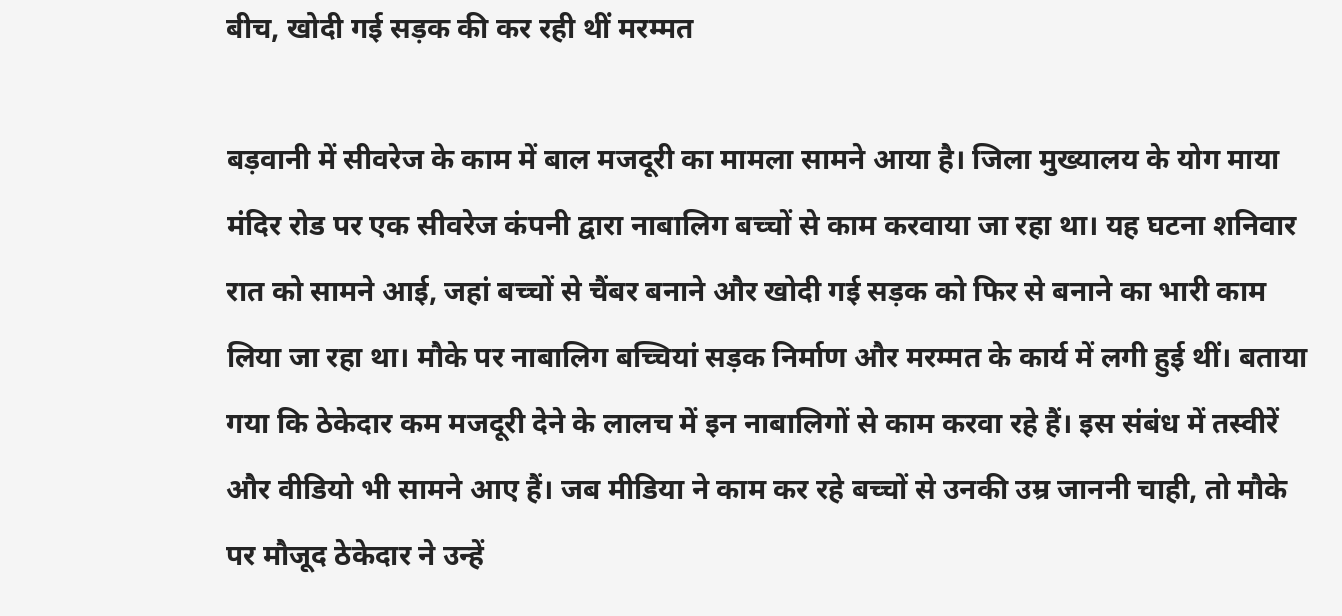बीच, खोदी गई सड़क की कर रही थीं मरम्मत

बड़वानी में सीवरेज के काम में बाल मजदूरी का मामला सामने आया है। जिला मुख्यालय के योग माया मंदिर रोड पर एक सीवरेज कंपनी द्वारा नाबालिग बच्चों से काम करवाया जा रहा था। यह घटना शनिवार रात को सामने आई, जहां बच्चों से चैंबर बनाने और खोदी गई सड़क को फिर से बनाने का भारी काम लिया जा रहा था। मौके पर नाबालिग बच्चियां सड़क निर्माण और मरम्मत के कार्य में लगी हुई थीं। बताया गया कि ठेकेदार कम मजदूरी देने के लालच में इन नाबालिगों से काम करवा रहे हैं। इस संबंध में तस्वीरें और वीडियो भी सामने आए हैं। जब मीडिया ने काम कर रहे बच्चों से उनकी उम्र जाननी चाही, तो मौके पर मौजूद ठेकेदार ने उन्हें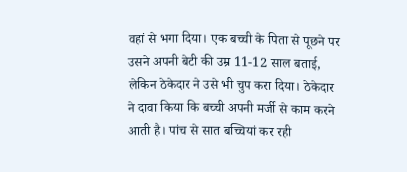वहां से भगा दिया। एक बच्ची के पिता से पूछने पर उसने अपनी बेटी की उम्र 11-12 साल बताई, लेकिन ठेकेदार ने उसे भी चुप करा दिया। ठेकेदार ने दावा किया कि बच्ची अपनी मर्जी से काम करने आती है। पांच से सात बच्चियां कर रही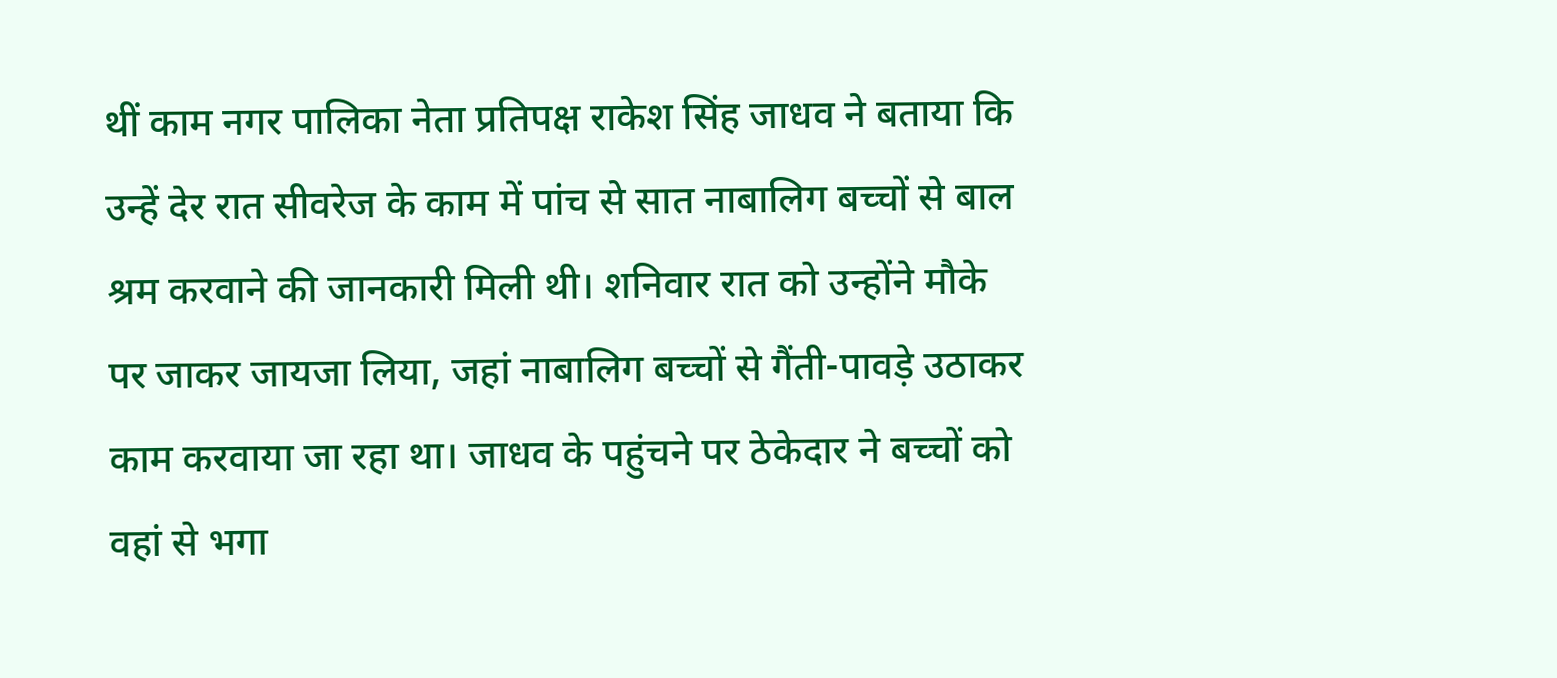थीं काम नगर पालिका नेता प्रतिपक्ष राकेश सिंह जाधव ने बताया कि उन्हें देर रात सीवरेज के काम में पांच से सात नाबालिग बच्चों से बाल श्रम करवाने की जानकारी मिली थी। शनिवार रात को उन्होंने मौके पर जाकर जायजा लिया, जहां नाबालिग बच्चों से गैंती-पावड़े उठाकर काम करवाया जा रहा था। जाधव के पहुंचने पर ठेकेदार ने बच्चों को वहां से भगा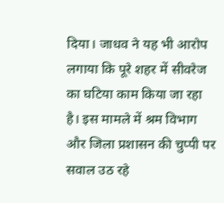दिया। जाधव ने यह भी आरोप लगाया कि पूरे शहर में सीवरेज का घटिया काम किया जा रहा है। इस मामले में श्रम विभाग और जिला प्रशासन की चुप्पी पर सवाल उठ रहे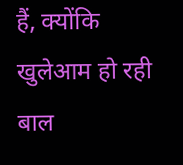हैं, क्योंकि खुलेआम हो रही बाल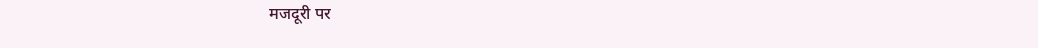मजदूरी पर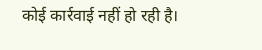कोई कार्रवाई नहीं हो रही है।